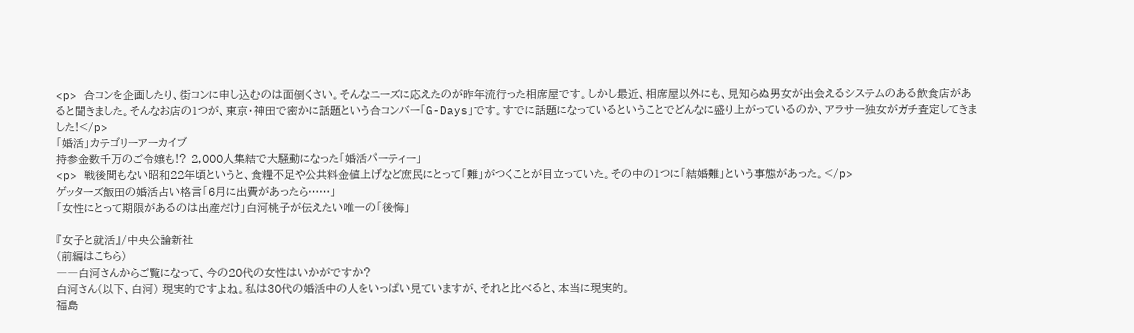<p> 合コンを企画したり、街コンに申し込むのは面倒くさい。そんなニーズに応えたのが昨年流行った相席屋です。しかし最近、相席屋以外にも、見知らぬ男女が出会えるシステムのある飲食店があると聞きました。そんなお店の1つが、東京・神田で密かに話題という合コンバー「G-Days」です。すでに話題になっているということでどんなに盛り上がっているのか、アラサー独女がガチ査定してきました!</p>
「婚活」カテゴリーアーカイブ
持参金数千万のご令嬢も!? 2,000人集結で大騒動になった「婚活パーティー」
<p> 戦後間もない昭和22年頃というと、食糧不足や公共料金値上げなど庶民にとって「難」がつくことが目立っていた。その中の1つに「結婚難」という事態があった。</p>
ゲッターズ飯田の婚活占い格言「6月に出費があったら……」
「女性にとって期限があるのは出産だけ」白河桃子が伝えたい唯一の「後悔」

『女子と就活』/中央公論新社
(前編はこちら)
――白河さんからご覧になって、今の20代の女性はいかがですか?
白河さん(以下、白河) 現実的ですよね。私は30代の婚活中の人をいっぱい見ていますが、それと比べると、本当に現実的。
福島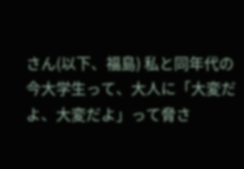さん(以下、福島) 私と同年代の今大学生って、大人に「大変だよ、大変だよ」って脅さ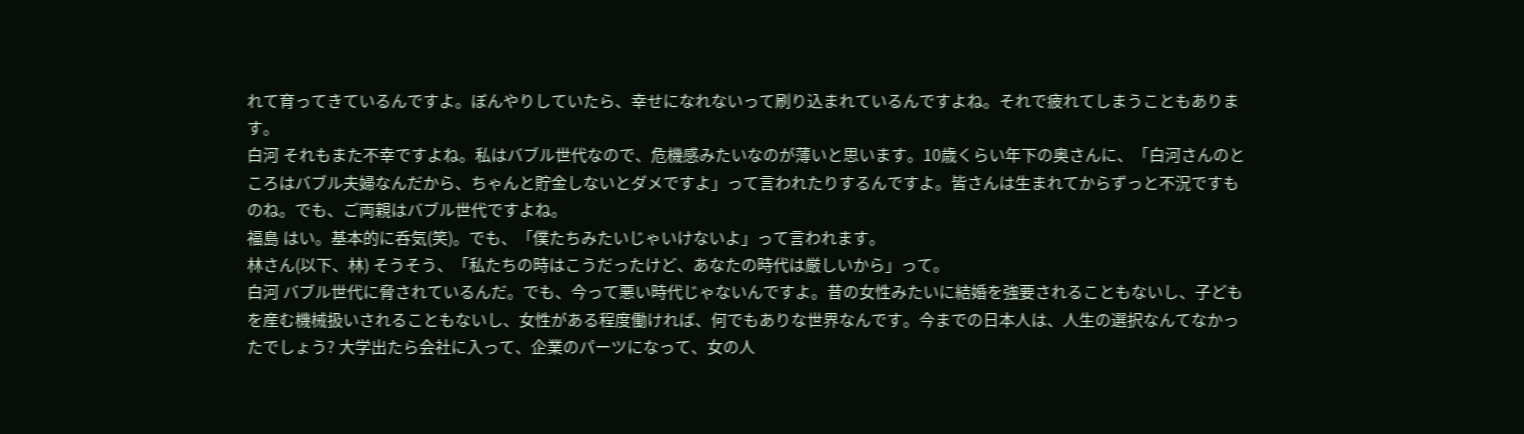れて育ってきているんですよ。ぼんやりしていたら、幸せになれないって刷り込まれているんですよね。それで疲れてしまうこともあります。
白河 それもまた不幸ですよね。私はバブル世代なので、危機感みたいなのが薄いと思います。10歳くらい年下の奥さんに、「白河さんのところはバブル夫婦なんだから、ちゃんと貯金しないとダメですよ」って言われたりするんですよ。皆さんは生まれてからずっと不況ですものね。でも、ご両親はバブル世代ですよね。
福島 はい。基本的に呑気(笑)。でも、「僕たちみたいじゃいけないよ」って言われます。
林さん(以下、林) そうそう、「私たちの時はこうだったけど、あなたの時代は厳しいから」って。
白河 バブル世代に脅されているんだ。でも、今って悪い時代じゃないんですよ。昔の女性みたいに結婚を強要されることもないし、子どもを産む機械扱いされることもないし、女性がある程度働ければ、何でもありな世界なんです。今までの日本人は、人生の選択なんてなかったでしょう? 大学出たら会社に入って、企業のパーツになって、女の人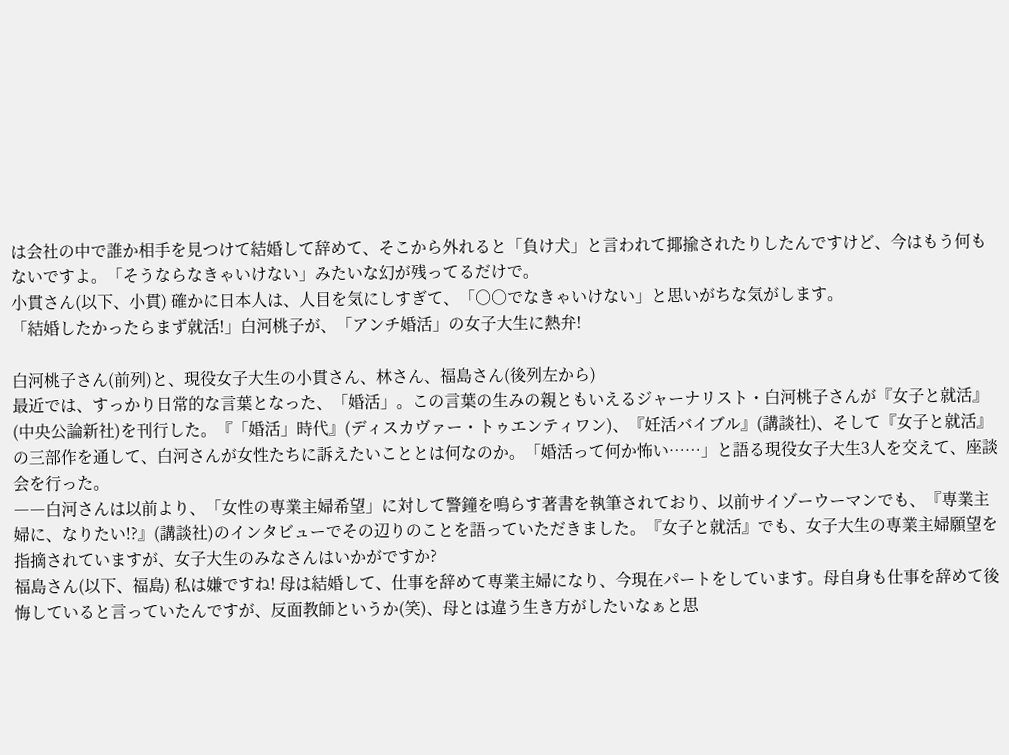は会社の中で誰か相手を見つけて結婚して辞めて、そこから外れると「負け犬」と言われて揶揄されたりしたんですけど、今はもう何もないですよ。「そうならなきゃいけない」みたいな幻が残ってるだけで。
小貫さん(以下、小貫) 確かに日本人は、人目を気にしすぎて、「○○でなきゃいけない」と思いがちな気がします。
「結婚したかったらまず就活!」白河桃子が、「アンチ婚活」の女子大生に熱弁!

白河桃子さん(前列)と、現役女子大生の小貫さん、林さん、福島さん(後列左から)
最近では、すっかり日常的な言葉となった、「婚活」。この言葉の生みの親ともいえるジャーナリスト・白河桃子さんが『女子と就活』(中央公論新社)を刊行した。『「婚活」時代』(ディスカヴァー・トゥエンティワン)、『妊活バイブル』(講談社)、そして『女子と就活』の三部作を通して、白河さんが女性たちに訴えたいこととは何なのか。「婚活って何か怖い……」と語る現役女子大生3人を交えて、座談会を行った。
――白河さんは以前より、「女性の専業主婦希望」に対して警鐘を鳴らす著書を執筆されており、以前サイゾーウーマンでも、『専業主婦に、なりたい!?』(講談社)のインタビューでその辺りのことを語っていただきました。『女子と就活』でも、女子大生の専業主婦願望を指摘されていますが、女子大生のみなさんはいかがですか?
福島さん(以下、福島) 私は嫌ですね! 母は結婚して、仕事を辞めて専業主婦になり、今現在パートをしています。母自身も仕事を辞めて後悔していると言っていたんですが、反面教師というか(笑)、母とは違う生き方がしたいなぁと思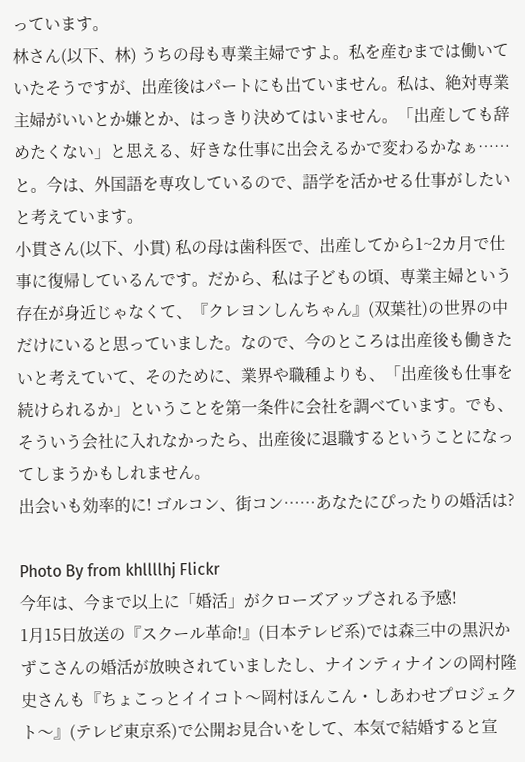っています。
林さん(以下、林) うちの母も専業主婦ですよ。私を産むまでは働いていたそうですが、出産後はパートにも出ていません。私は、絶対専業主婦がいいとか嫌とか、はっきり決めてはいません。「出産しても辞めたくない」と思える、好きな仕事に出会えるかで変わるかなぁ……と。今は、外国語を専攻しているので、語学を活かせる仕事がしたいと考えています。
小貫さん(以下、小貫) 私の母は歯科医で、出産してから1~2カ月で仕事に復帰しているんです。だから、私は子どもの頃、専業主婦という存在が身近じゃなくて、『クレヨンしんちゃん』(双葉社)の世界の中だけにいると思っていました。なので、今のところは出産後も働きたいと考えていて、そのために、業界や職種よりも、「出産後も仕事を続けられるか」ということを第一条件に会社を調べています。でも、そういう会社に入れなかったら、出産後に退職するということになってしまうかもしれません。
出会いも効率的に! ゴルコン、街コン……あなたにぴったりの婚活は?

Photo By from khllllhj Flickr
今年は、今まで以上に「婚活」がクローズアップされる予感!
1月15日放送の『スクール革命!』(日本テレビ系)では森三中の黒沢かずこさんの婚活が放映されていましたし、ナインティナインの岡村隆史さんも『ちょこっとイイコト〜岡村ほんこん・しあわせプロジェクト〜』(テレビ東京系)で公開お見合いをして、本気で結婚すると宣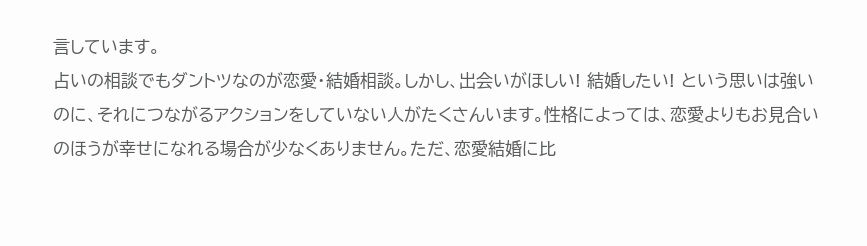言しています。
占いの相談でもダントツなのが恋愛・結婚相談。しかし、出会いがほしい! 結婚したい! という思いは強いのに、それにつながるアクションをしていない人がたくさんいます。性格によっては、恋愛よりもお見合いのほうが幸せになれる場合が少なくありません。ただ、恋愛結婚に比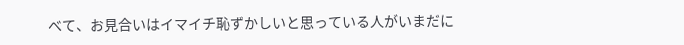べて、お見合いはイマイチ恥ずかしいと思っている人がいまだに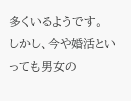多くいるようです。
しかし、今や婚活といっても男女の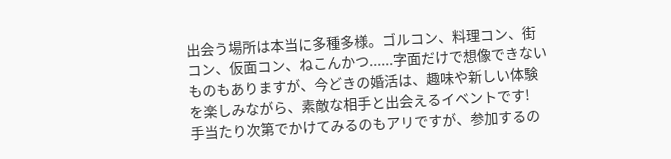出会う場所は本当に多種多様。ゴルコン、料理コン、街コン、仮面コン、ねこんかつ......字面だけで想像できないものもありますが、今どきの婚活は、趣味や新しい体験を楽しみながら、素敵な相手と出会えるイベントです!
手当たり次第でかけてみるのもアリですが、参加するの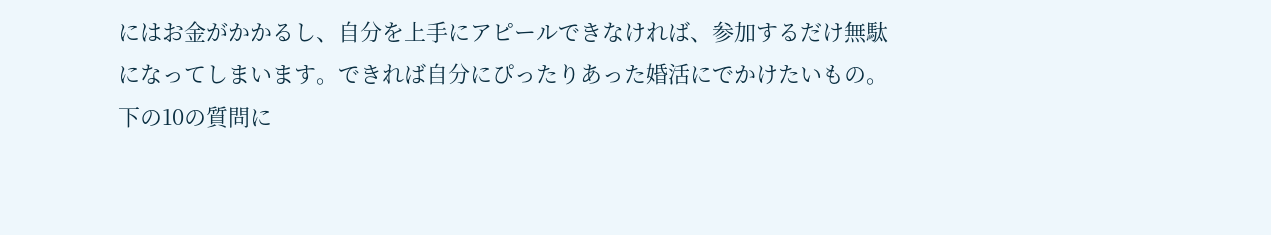にはお金がかかるし、自分を上手にアピールできなければ、参加するだけ無駄になってしまいます。できれば自分にぴったりあった婚活にでかけたいもの。
下の10の質問に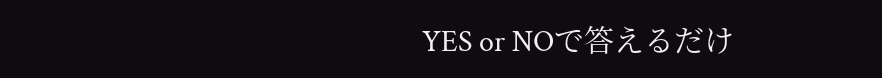YES or NOで答えるだけ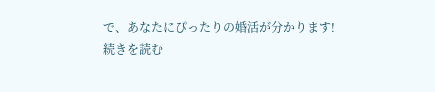で、あなたにぴったりの婚活が分かります!
続きを読む